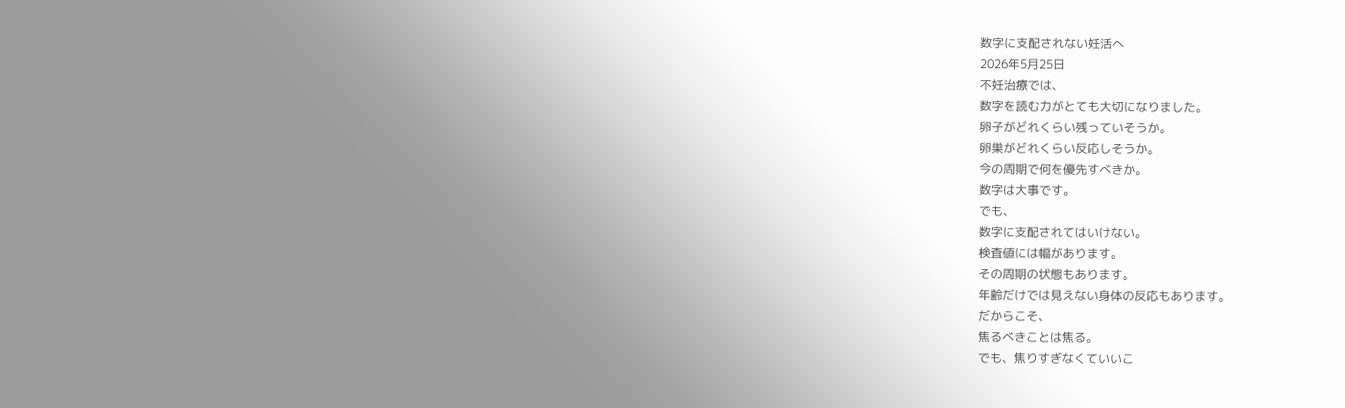数字に支配されない妊活へ
2026年5月25日
不妊治療では、
数字を読む力がとても大切になりました。
卵子がどれくらい残っていそうか。
卵巣がどれくらい反応しそうか。
今の周期で何を優先すべきか。
数字は大事です。
でも、
数字に支配されてはいけない。
検査値には幅があります。
その周期の状態もあります。
年齢だけでは見えない身体の反応もあります。
だからこそ、
焦るべきことは焦る。
でも、焦りすぎなくていいこ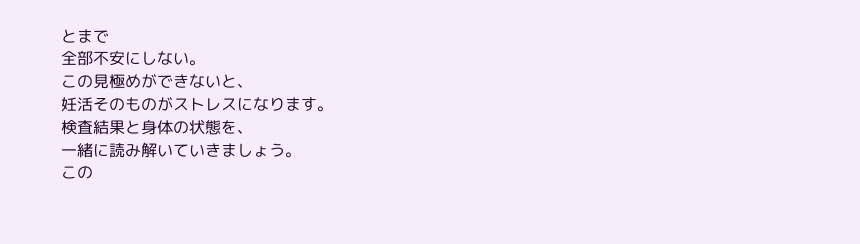とまで
全部不安にしない。
この見極めができないと、
妊活そのものがストレスになります。
検査結果と身体の状態を、
一緒に読み解いていきましょう。
この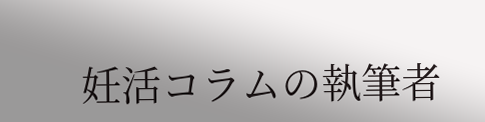妊活コラムの執筆者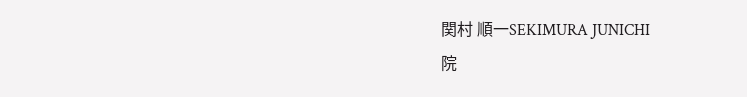関村 順一SEKIMURA JUNICHI
院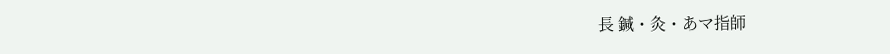長 鍼・灸・あマ指師